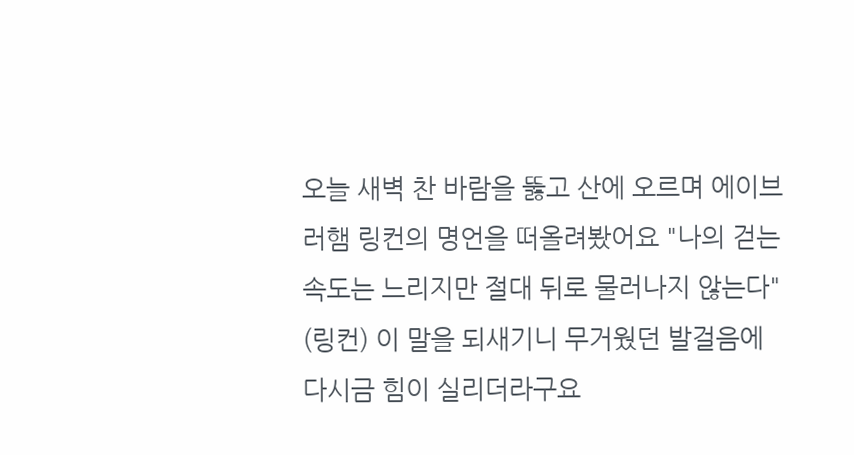오늘 새벽 찬 바람을 뚫고 산에 오르며 에이브러햄 링컨의 명언을 떠올려봤어요 "나의 걷는 속도는 느리지만 절대 뒤로 물러나지 않는다" (링컨) 이 말을 되새기니 무거웠던 발걸음에 다시금 힘이 실리더라구요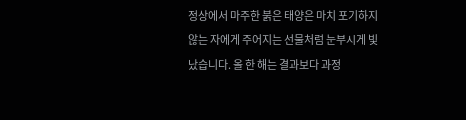정상에서 마주한 붉은 태양은 마치 포기하지 않는 자에게 주어지는 선물처럼 눈부시게 빛났습니다. 올 한 해는 결과보다 과정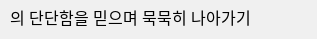의 단단함을 믿으며 묵묵히 나아가기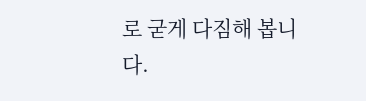로 굳게 다짐해 봅니다.